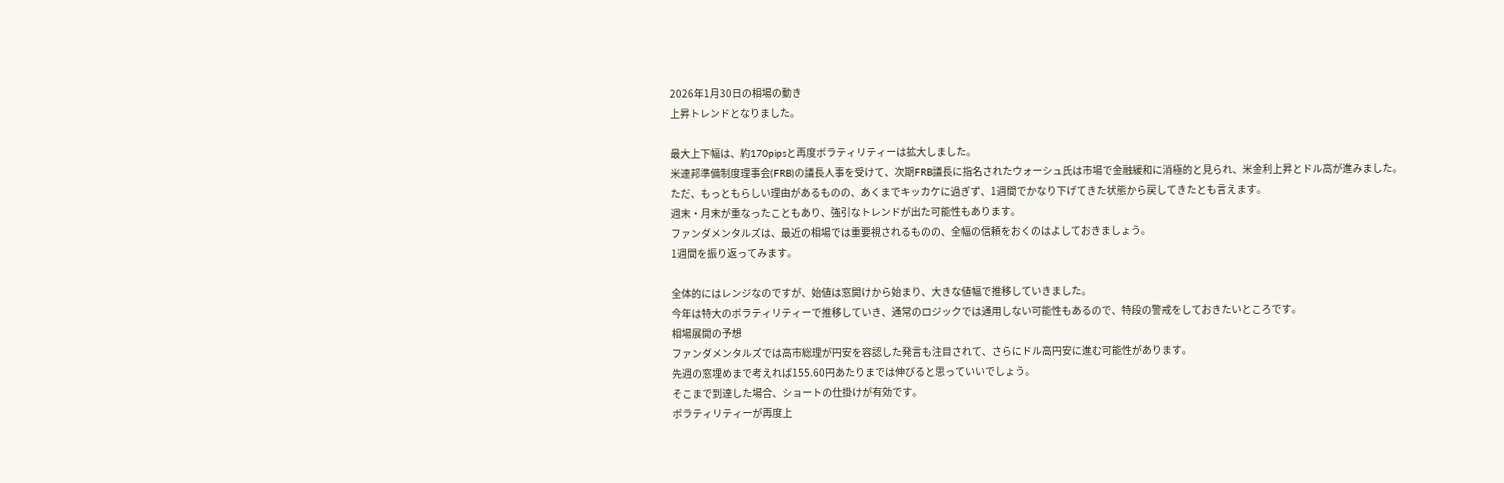2026年1月30日の相場の動き
上昇トレンドとなりました。

最大上下幅は、約170pipsと再度ボラティリティーは拡大しました。
米連邦準備制度理事会(FRB)の議長人事を受けて、次期FRB議長に指名されたウォーシュ氏は市場で金融緩和に消極的と見られ、米金利上昇とドル高が進みました。
ただ、もっともらしい理由があるものの、あくまでキッカケに過ぎず、1週間でかなり下げてきた状態から戻してきたとも言えます。
週末・月末が重なったこともあり、強引なトレンドが出た可能性もあります。
ファンダメンタルズは、最近の相場では重要視されるものの、全幅の信頼をおくのはよしておきましょう。
1週間を振り返ってみます。

全体的にはレンジなのですが、始値は窓開けから始まり、大きな値幅で推移していきました。
今年は特大のボラティリティーで推移していき、通常のロジックでは通用しない可能性もあるので、特段の警戒をしておきたいところです。
相場展開の予想
ファンダメンタルズでは高市総理が円安を容認した発言も注目されて、さらにドル高円安に進む可能性があります。
先週の窓埋めまで考えれば155.60円あたりまでは伸びると思っていいでしょう。
そこまで到達した場合、ショートの仕掛けが有効です。
ボラティリティーが再度上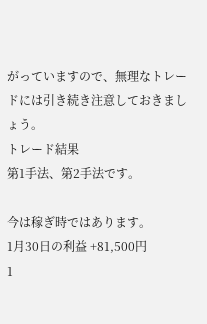がっていますので、無理なトレードには引き続き注意しておきましょう。
トレード結果
第1手法、第2手法です。

今は稼ぎ時ではあります。
1月30日の利益 +81,500円
1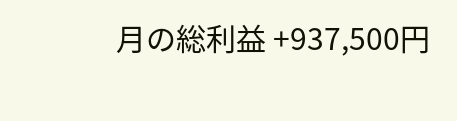月の総利益 +937,500円